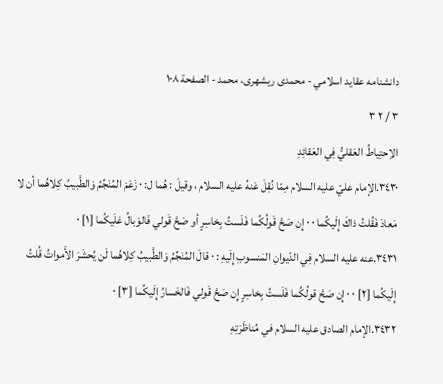دانشنامه عقايد اسلامي - محمدی ریشهری، محمد - الصفحة ١٠٨
٣ / ٢ ٣
الاِحتِياطُ العَقليُّ فِي العَقائِدِ
٣٤٣٠.الإمام عليّ عليه السلام مِمّا نُقِلَ عَنهُ عليه السلام ، وقيلَ : هُما ل: ٠ زَعَمَ المُنَجِّمُ وَالطَّبيبُ كِلاهُما أن لا مَعادَ فَقُلتُ ذاكَ إِلَيكُما ٠ ٠ إِن صَحَّ قَولُكُما فَلَستُ بِخاسِرٍ أو صَحَّ قَولي فَالوَبالُ عَلَيكُما [١] ٠
٣٤٣١.عنه عليه السلام فِي الدّيوانِ المَنسوبِ إِلَيهِ : ٠ قالَ المُنَجِّمُ وَالطَّبيبُ كِلاهُما لَن يُحشَرَ الأَمواتُ قُلتُ إِلَيكُما [٢] ٠ ٠ إِن صَحَّ قولُكُما فَلَستُ بِخاسِرٍ إِن صَحَّ قَولي فَالخَسارُ إِلَيكُما [٣] ٠
٣٤٣٢.الإمام الصادق عليه السلام في مُناظَرَتِهِ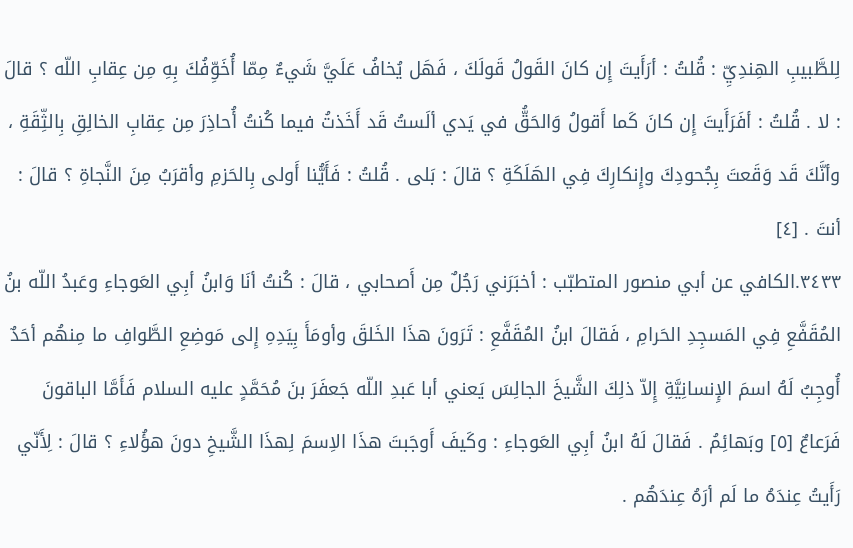لِلطَّبيبِ الهِندِيِّ : قُلتُ : أرَأَيتَ إِن كانَ القَولُ قَولَكَ ، فَهَل يُخافُ عَلَيَّ شَيءٌ مِمّا أُخَوِّفُكَ بِهِ مِن عِقابِ اللّه ؟ قالَ : لا . قُلتُ : أفَرَأَيتَ إِن كانَ كَما أَقولُ وَالحَقُّ في يَدي ألَستُ قَد أَخَذتُ فيما كُنتُ أُحاذِرَ مِن عِقابِ الخالِقِ بِالثِّقَةِ ، وأنَّكَ قَد وَقَعتَ بِجُحودِكَ وإِنكارِكَ فِي الهَلَكَةِ ؟ قالَ : بَلى . قُلتُ : فَأَيُّنا أَولى بِالحَزمِ وأقرَبُ مِنَ النَّجاةِ ؟ قالَ : أنتَ . [٤]
٣٤٣٣.الكافي عن أبي منصور المتطبّب : أخبَرَني رَجُلٌ مِن أَصحابي ، قالَ : كُنتُ أنَا وَابنُ أبِي العَوجاءِ وعَبدُ اللّه بنُ المُقَفَّعِ فِي المَسجِدِ الحَرامِ ، فَقالَ ابنُ المُقَفَّعِ : تَرَونَ هذَا الخَلقَ وأومَأَ بِيَدِهِ إِلى مَوضِعِ الطَّوافِ ما مِنهُم أحَدٌ أُوجِبُ لَهُ اسمَ الإِنسانِيَّةِ إِلاّ ذلِكَ الشَّيخَ الجالِسَ يَعني أبا عَبدِ اللّه جَعفَرَ بنَ مُحَمَّدٍ عليه السلام فَأَمَّا الباقونَ فَرَعاعٌ [٥] وبَهائِمُ . فَقالَ لَهُ ابنُ أبِي العَوجاءِ : وكَيفَ أَوجَبتَ هذَا الاِسمَ لِهذَا الشَّيخِ دونَ هؤُلاءِ ؟ قالَ : لِأَنّي رَأَيتُ عِندَهُ ما لَم أرَهُ عِندَهُم .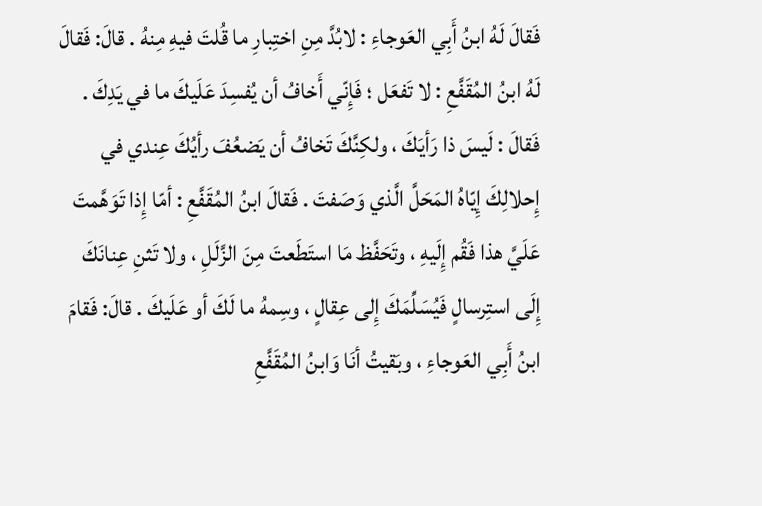فَقالَ لَهُ ابنُ أَبِي العَوجاءِ : لابُدَّ مِنِ اختِبارِ ما قُلتَ فيهِ مِنهُ . قالَ: فَقالَ لَهُ ابنُ المُقَفَّعِ : لا تَفعَل ؛ فَإِنّي أَخافُ أن يُفسِدَ عَلَيكَ ما في يَدِكَ . فَقالَ : لَيسَ ذا رَأيَكَ ، ولكِنَّكَ تَخافُ أن يَضعُفَ رأيُكَ عِندي في إِحلالِكَ إِيّاهُ المَحَلَّ الَّذي وَصَفتَ . فَقالَ ابنُ المُقَفَّعِ : أمّا إِذا تَوَهَّمتَ عَلَيَّ هذا فَقُم إِلَيهِ ، وتَحَفَّظ مَا استَطَعتَ مِنَ الزَّلَلِ ، ولا تَثنِ عِنانَكَ إِلَى استِرسالٍ فَيُسَلِّمَكَ إِلى عِقالٍ ، وسِمهُ ما لَكَ أو عَلَيكَ . قالَ: فَقامَ ابنُ أَبِي العَوجاءِ ، وبَقيتُ أنَا وَابنُ المُقَفَّعِ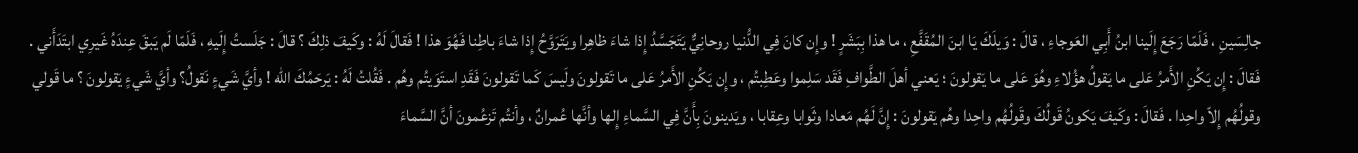جالِسَينِ ، فَلَمّا رَجَعَ إِلَينا ابنُ أَبِي العَوجاءِ ، قالَ : وَيلَكَ يَا ابنَ المُقَفَّعِ ، ما هذا بِبَشَرٍ ! وإِن كانَ فِي الدُّنيا روحانِيٌّ يَتَجَسَّدُ إِذا شاءَ ظاهِرا ويَتَرَوَّحُ إِذا شاءَ باطِنا فَهُوَ هذا ! فَقالَ لَهُ : وكَيفَ ذلِكَ ؟ قالَ : جَلَستُ إِلَيهِ ، فَلَمّا لَم يَبقَ عِندَهُ غَيرِي ابتَدَأَني . فَقالَ : إِن يَكُنِ الأَمرُ عَلى ما يَقولُ هؤُلاءِ وهُوَ عَلى ما يَقولونَ ؛ يَعني أهلَ الطَّوافِ فَقَد سَلِموا وعَطِبتُم ، وإِن يَكُنِ الأَمرُ عَلى ما تَقولونَ ولَيسَ كَما تَقولونَ فَقَدِ استَوَيتُم وهُم . فَقُلتُ لَهُ : يَرحَمُكَ اللّه ! وأيَّ شَيءٍ نَقولُ؟ وأيَّ شَيءٍ يَقولونَ ؟ ما قَولي وقولُهُم إِلاّ واحِدا . فَقالَ : وكَيفَ يَكونُ قَولُكَ وقَولُهُم واحِدا وهُم يَقولونَ : إِنَّ لَهُم مَعادا وثَوابا وعِقابا ، ويَدينونَ بِأَنَّ فِي السَّماءِ إِلها وأنَّها عُمرانٌ ، وأنتُم تَزعُمونَ أنَّ السَّماءَ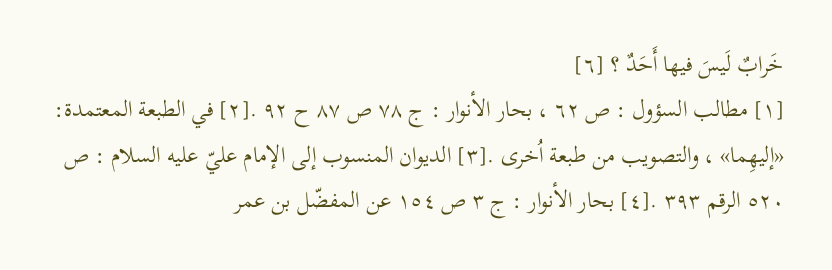خَرابٌ لَيسَ فيها أَحَدٌ ؟ [٦]
[١] مطالب السؤول : ص ٦٢ ، بحار الأنوار : ج ٧٨ ص ٨٧ ح ٩٢ .[٢] في الطبعة المعتمدة: «إليهِما» ، والتصويب من طبعة اُخرى .[٣] الديوان المنسوب إلى الإمام عليّ عليه السلام : ص ٥٢٠ الرقم ٣٩٣ .[٤] بحار الأنوار : ج ٣ ص ١٥٤ عن المفضّل بن عمر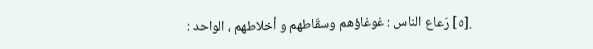.[٥] رَعاع الناس : غوغاؤهم وسقّاطهم و أخلاطهم ، الواحد :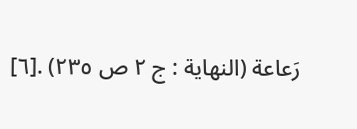رَعاعة (النهاية : ج ٢ ص ٢٣٥) .[٦]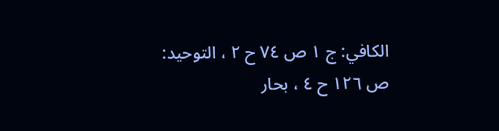الكافي: ج ١ ص ٧٤ ح ٢ ، التوحيد: ص ١٢٦ ح ٤ ، بحار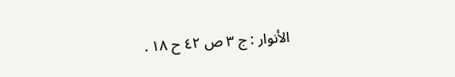الأنوار : ج ٣ ص ٤٢ ح ١٨ .